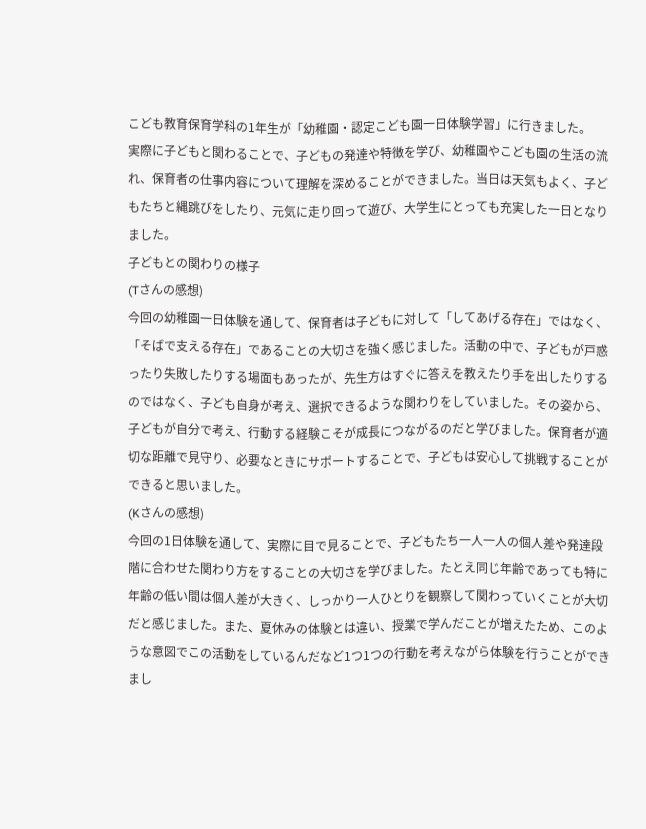こども教育保育学科の1年生が「幼稚園・認定こども園一日体験学習」に行きました。
実際に子どもと関わることで、子どもの発達や特徴を学び、幼稚園やこども園の生活の流れ、保育者の仕事内容について理解を深めることができました。当日は天気もよく、子どもたちと縄跳びをしたり、元気に走り回って遊び、大学生にとっても充実した一日となりました。
子どもとの関わりの様子
(Tさんの感想)
今回の幼稚園一日体験を通して、保育者は子どもに対して「してあげる存在」ではなく、「そばで支える存在」であることの大切さを強く感じました。活動の中で、子どもが戸惑ったり失敗したりする場面もあったが、先生方はすぐに答えを教えたり手を出したりするのではなく、子ども自身が考え、選択できるような関わりをしていました。その姿から、子どもが自分で考え、行動する経験こそが成長につながるのだと学びました。保育者が適切な距離で見守り、必要なときにサポートすることで、子どもは安心して挑戦することができると思いました。
(Kさんの感想)
今回の1日体験を通して、実際に目で見ることで、子どもたち一人一人の個人差や発達段階に合わせた関わり方をすることの大切さを学びました。たとえ同じ年齢であっても特に年齢の低い間は個人差が大きく、しっかり一人ひとりを観察して関わっていくことが大切だと感じました。また、夏休みの体験とは違い、授業で学んだことが増えたため、このような意図でこの活動をしているんだなど1つ1つの行動を考えながら体験を行うことができまし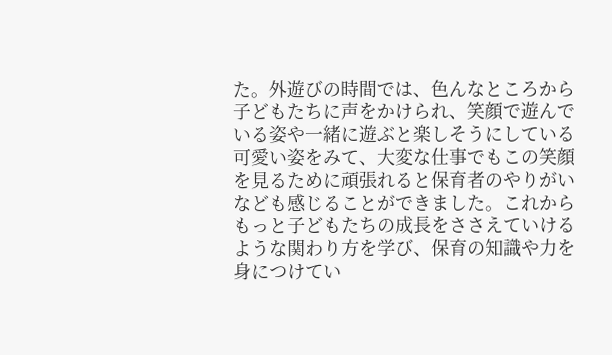た。外遊びの時間では、色んなところから子どもたちに声をかけられ、笑顔で遊んでいる姿や一緒に遊ぶと楽しそうにしている可愛い姿をみて、大変な仕事でもこの笑顔を見るために頑張れると保育者のやりがいなども感じることができました。これからもっと子どもたちの成長をささえていけるような関わり方を学び、保育の知識や力を身につけてい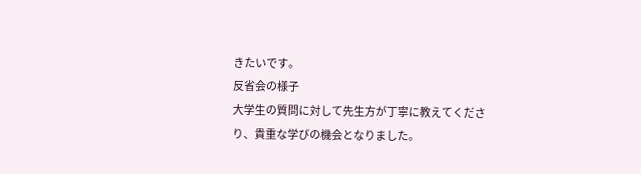きたいです。
反省会の様子
大学生の質問に対して先生方が丁寧に教えてくださり、貴重な学びの機会となりました。